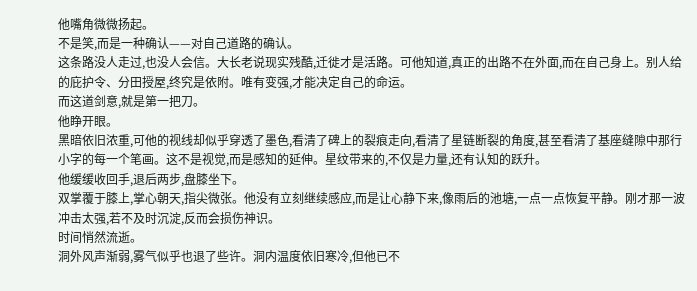他嘴角微微扬起。
不是笑,而是一种确认——对自己道路的确认。
这条路没人走过,也没人会信。大长老说现实残酷,迁徙才是活路。可他知道,真正的出路不在外面,而在自己身上。别人给的庇护令、分田授屋,终究是依附。唯有变强,才能决定自己的命运。
而这道剑意,就是第一把刀。
他睁开眼。
黑暗依旧浓重,可他的视线却似乎穿透了墨色,看清了碑上的裂痕走向,看清了星链断裂的角度,甚至看清了基座缝隙中那行小字的每一个笔画。这不是视觉,而是感知的延伸。星纹带来的,不仅是力量,还有认知的跃升。
他缓缓收回手,退后两步,盘膝坐下。
双掌覆于膝上,掌心朝天,指尖微张。他没有立刻继续感应,而是让心静下来,像雨后的池塘,一点一点恢复平静。刚才那一波冲击太强,若不及时沉淀,反而会损伤神识。
时间悄然流逝。
洞外风声渐弱,雾气似乎也退了些许。洞内温度依旧寒冷,但他已不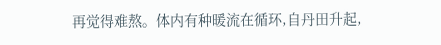再觉得难熬。体内有种暖流在循环,自丹田升起,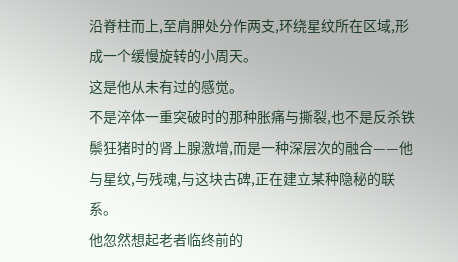沿脊柱而上,至肩胛处分作两支,环绕星纹所在区域,形成一个缓慢旋转的小周天。
这是他从未有过的感觉。
不是淬体一重突破时的那种胀痛与撕裂,也不是反杀铁鬃狂猪时的肾上腺激增,而是一种深层次的融合——他与星纹,与残魂,与这块古碑,正在建立某种隐秘的联系。
他忽然想起老者临终前的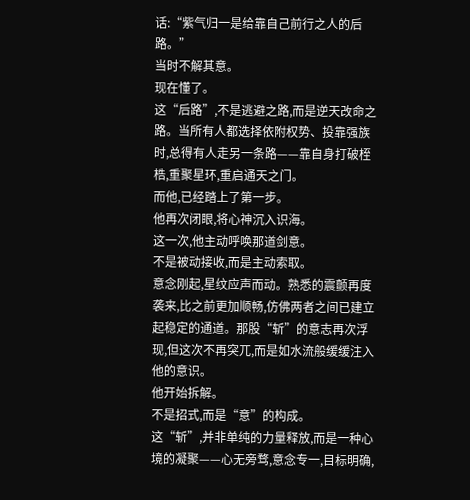话:“紫气归一是给靠自己前行之人的后路。”
当时不解其意。
现在懂了。
这“后路”,不是逃避之路,而是逆天改命之路。当所有人都选择依附权势、投靠强族时,总得有人走另一条路——靠自身打破桎梏,重聚星环,重启通天之门。
而他,已经踏上了第一步。
他再次闭眼,将心神沉入识海。
这一次,他主动呼唤那道剑意。
不是被动接收,而是主动索取。
意念刚起,星纹应声而动。熟悉的震颤再度袭来,比之前更加顺畅,仿佛两者之间已建立起稳定的通道。那股“斩”的意志再次浮现,但这次不再突兀,而是如水流般缓缓注入他的意识。
他开始拆解。
不是招式,而是“意”的构成。
这“斩”,并非单纯的力量释放,而是一种心境的凝聚——心无旁骛,意念专一,目标明确,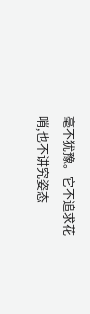毫不犹豫。它不追求花哨,也不讲究姿态